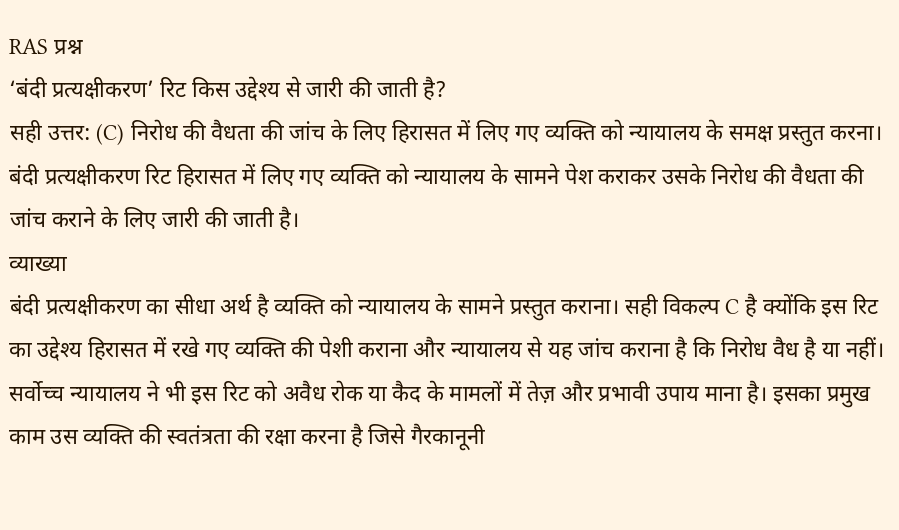RAS प्रश्न
‘बंदी प्रत्यक्षीकरण’ रिट किस उद्देश्य से जारी की जाती है?
सही उत्तर: (C) निरोध की वैधता की जांच के लिए हिरासत में लिए गए व्यक्ति को न्यायालय के समक्ष प्रस्तुत करना।
बंदी प्रत्यक्षीकरण रिट हिरासत में लिए गए व्यक्ति को न्यायालय के सामने पेश कराकर उसके निरोध की वैधता की जांच कराने के लिए जारी की जाती है।
व्याख्या
बंदी प्रत्यक्षीकरण का सीधा अर्थ है व्यक्ति को न्यायालय के सामने प्रस्तुत कराना। सही विकल्प C है क्योंकि इस रिट का उद्देश्य हिरासत में रखे गए व्यक्ति की पेशी कराना और न्यायालय से यह जांच कराना है कि निरोध वैध है या नहीं। सर्वोच्च न्यायालय ने भी इस रिट को अवैध रोक या कैद के मामलों में तेज़ और प्रभावी उपाय माना है। इसका प्रमुख काम उस व्यक्ति की स्वतंत्रता की रक्षा करना है जिसे गैरकानूनी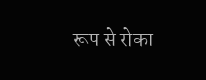रूप से रोका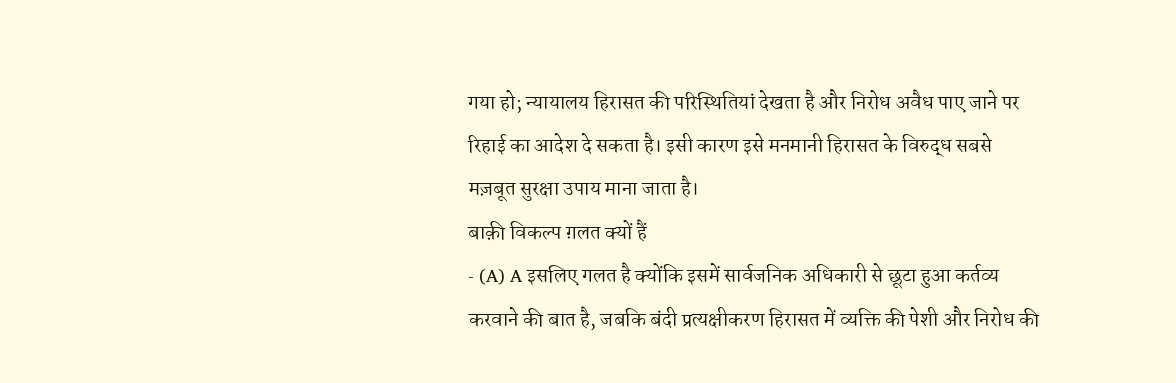गया हो; न्यायालय हिरासत की परिस्थितियां देखता है और निरोध अवैध पाए जाने पर रिहाई का आदेश दे सकता है। इसी कारण इसे मनमानी हिरासत के विरुद्ध सबसे मज़बूत सुरक्षा उपाय माना जाता है।
बाक़ी विकल्प ग़लत क्यों हैं
- (A) A इसलिए गलत है क्योंकि इसमें सार्वजनिक अधिकारी से छूटा हुआ कर्तव्य करवाने की बात है, जबकि बंदी प्रत्यक्षीकरण हिरासत में व्यक्ति की पेशी और निरोध की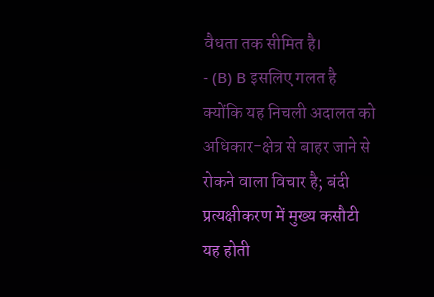वैधता तक सीमित है।
- (B) B इसलिए गलत है क्योंकि यह निचली अदालत को अधिकार-क्षेत्र से बाहर जाने से रोकने वाला विचार है; बंदी प्रत्यक्षीकरण में मुख्य कसौटी यह होती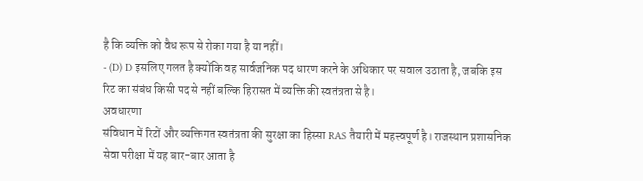है कि व्यक्ति को वैध रूप से रोका गया है या नहीं।
- (D) D इसलिए गलत है क्योंकि वह सार्वजनिक पद धारण करने के अधिकार पर सवाल उठाता है, जबकि इस रिट का संबंध किसी पद से नहीं बल्कि हिरासत में व्यक्ति की स्वतंत्रता से है।
अवधारणा
संविधान में रिटों और व्यक्तिगत स्वतंत्रता की सुरक्षा का हिस्सा RAS तैयारी में महत्त्वपूर्ण है। राजस्थान प्रशासनिक सेवा परीक्षा में यह बार-बार आता है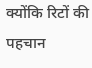क्योंकि रिटों की पहचान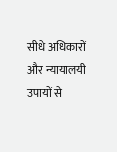सीधे अधिकारों और न्यायालयी उपायों से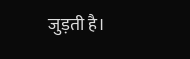जुड़ती है।